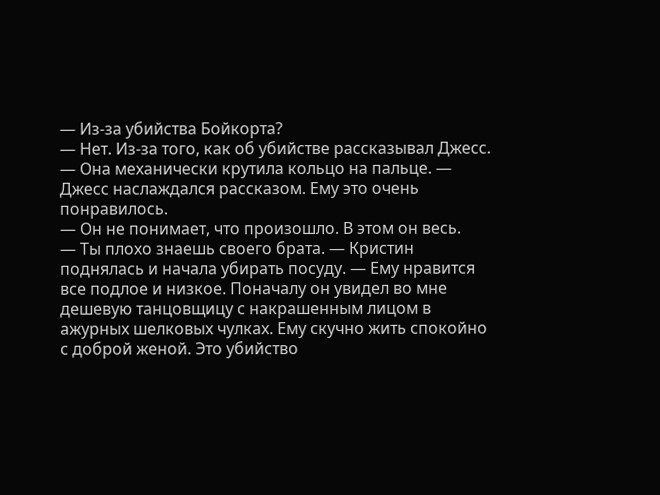— Из-за убийства Бойкорта?
— Нет. Из-за того, как об убийстве рассказывал Джесс. — Она механически крутила кольцо на пальце. — Джесс наслаждался рассказом. Ему это очень понравилось.
— Он не понимает, что произошло. В этом он весь.
— Ты плохо знаешь своего брата. — Кристин поднялась и начала убирать посуду. — Ему нравится все подлое и низкое. Поначалу он увидел во мне дешевую танцовщицу с накрашенным лицом в ажурных шелковых чулках. Ему скучно жить спокойно с доброй женой. Это убийство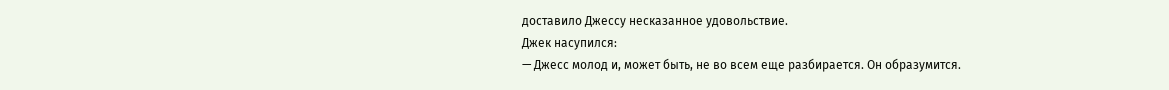доставило Джессу несказанное удовольствие.
Джек насупился:
— Джесс молод и, может быть, не во всем еще разбирается. Он образумится.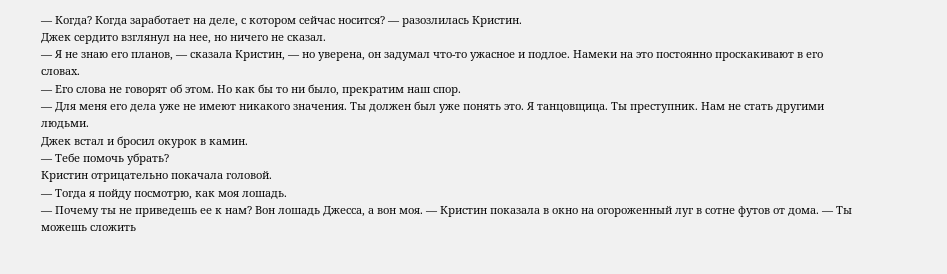— Когда? Когда заработает на деле, с котором сейчас носится? — разозлилась Кристин.
Джек сердито взглянул на нее, но ничего не сказал.
— Я не знаю его планов, — сказала Кристин, — но уверена, он задумал что-то ужасное и подлое. Намеки на это постоянно проскакивают в его словах.
— Его слова не говорят об этом. Но как бы то ни было, прекратим наш спор.
— Для меня его дела уже не имеют никакого значения. Ты должен был уже понять это. Я танцовщица. Ты преступник. Нам не стать другими людьми.
Джек встал и бросил окурок в камин.
— Тебе помочь убрать?
Кристин отрицательно покачала головой.
— Тогда я пойду посмотрю, как моя лошадь.
— Почему ты не приведешь ее к нам? Вон лошадь Джесса, а вон моя. — Кристин показала в окно на огороженный луг в сотне футов от дома. — Ты можешь сложить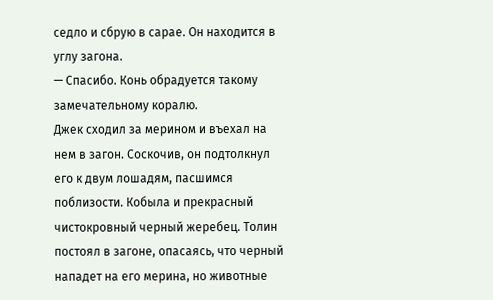седло и сбрую в сарае. Он находится в углу загона.
— Спасибо. Конь обрадуется такому замечательному коралю.
Джек сходил за мерином и въехал на нем в загон. Соскочив, он подтолкнул его к двум лошадям, пасшимся поблизости. Кобыла и прекрасный чистокровный черный жеребец. Толин постоял в загоне, опасаясь, что черный нападет на его мерина, но животные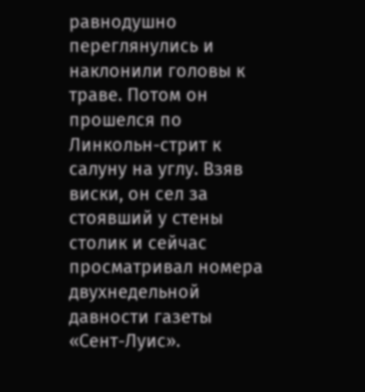равнодушно переглянулись и наклонили головы к траве. Потом он прошелся по Линкольн-стрит к салуну на углу. Взяв виски, он сел за стоявший у стены столик и сейчас просматривал номера двухнедельной давности газеты «Сент-Луис».